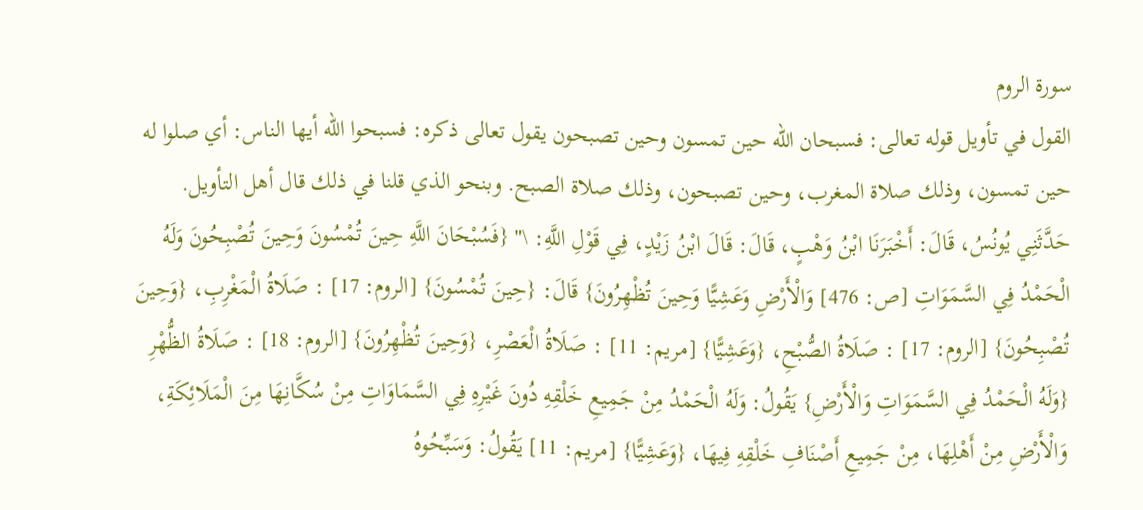سورة الروم
القول في تأويل قوله تعالى: فسبحان الله حين تمسون وحين تصبحون يقول تعالى ذكره: فسبحوا الله أيها الناس: أي صلوا له حين تمسون، وذلك صلاة المغرب، وحين تصبحون، وذلك صلاة الصبح. وبنحو الذي قلنا في ذلك قال أهل التأويل.
حَدَّثَنِي يُونُسُ، قَالَ: أَخْبَرَنَا ابْنُ وَهْبٍ، قَالَ: قَالَ ابْنُ زَيْدٍ، فِي قَوْلِ اللَّهِ: \" {فَسُبْحَانَ اللَّهِ حِينَ تُمْسُونَ وَحِينَ تُصْبِحُونَ وَلَهُ الْحَمْدُ فِي السَّمَوَاتِ [ص: 476] وَالْأَرْضِ وَعَشِيًّا وَحِينَ تُظْهِرُونَ} قَالَ: {حِينَ تُمْسُونَ} [الروم: 17] : صَلَاةُ الْمَغْرِبِ، {وَحِينَ تُصْبِحُونَ} [الروم: 17] : صَلَاةُ الصُّبْحِ، {وَعَشِيًّا} [مريم: 11] : صَلَاةُ الْعَصْرِ، {وَحِينَ تُظْهِرُونَ} [الروم: 18] : صَلَاةُ الظُّهْرِ {وَلَهُ الْحَمْدُ فِي السَّمَوَاتِ وَالْأَرْضِ} يَقُولُ: وَلَهُ الْحَمْدُ مِنْ جَمِيعِ خَلْقِهِ دُونَ غَيْرِهِ فِي السَّمَاوَاتِ مِنْ سُكَّانِهَا مِنَ الْمَلَائِكَةِ، وَالْأَرْضِ مِنْ أَهْلِهَا، مِنْ جَمِيعِ أَصْنَافِ خَلْقِهِ فِيهَا، {وَعَشِيًّا} [مريم: 11] يَقُولُ: وَسَبِّحُوهُ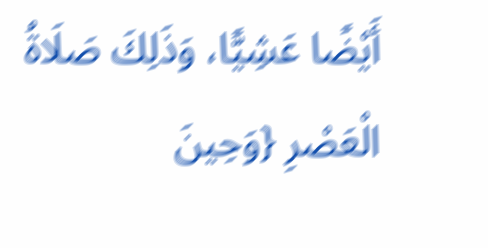أَيْضًا عَشِيًّا، وَذَلِكَ صَلَاةُ الْعَصْرِ {وَحِينَ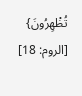تُظْهِرُونَ} [الروم: 18]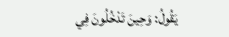يَقُولُ: وَحِينَ تَدْخُلُونَ فِي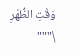وَقْتِ الظُّهْرِ \"""